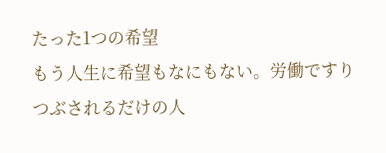たった1つの希望
もう人生に希望もなにもない。労働ですりつぶされるだけの人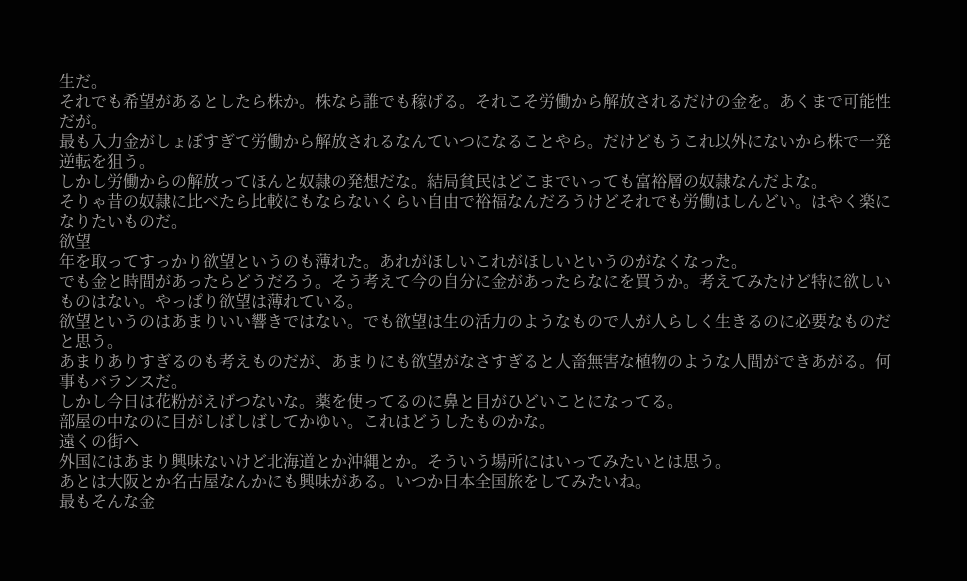生だ。
それでも希望があるとしたら株か。株なら誰でも稼げる。それこそ労働から解放されるだけの金を。あくまで可能性だが。
最も入力金がしょぼすぎて労働から解放されるなんていつになることやら。だけどもうこれ以外にないから株で一発逆転を狙う。
しかし労働からの解放ってほんと奴隷の発想だな。結局貧民はどこまでいっても富裕層の奴隷なんだよな。
そりゃ昔の奴隷に比べたら比較にもならないくらい自由で裕福なんだろうけどそれでも労働はしんどい。はやく楽になりたいものだ。
欲望
年を取ってすっかり欲望というのも薄れた。あれがほしいこれがほしいというのがなくなった。
でも金と時間があったらどうだろう。そう考えて今の自分に金があったらなにを買うか。考えてみたけど特に欲しいものはない。やっぱり欲望は薄れている。
欲望というのはあまりいい響きではない。でも欲望は生の活力のようなもので人が人らしく生きるのに必要なものだと思う。
あまりありすぎるのも考えものだが、あまりにも欲望がなさすぎると人畜無害な植物のような人間ができあがる。何事もバランスだ。
しかし今日は花粉がえげつないな。薬を使ってるのに鼻と目がひどいことになってる。
部屋の中なのに目がしばしばしてかゆい。これはどうしたものかな。
遠くの街へ
外国にはあまり興味ないけど北海道とか沖縄とか。そういう場所にはいってみたいとは思う。
あとは大阪とか名古屋なんかにも興味がある。いつか日本全国旅をしてみたいね。
最もそんな金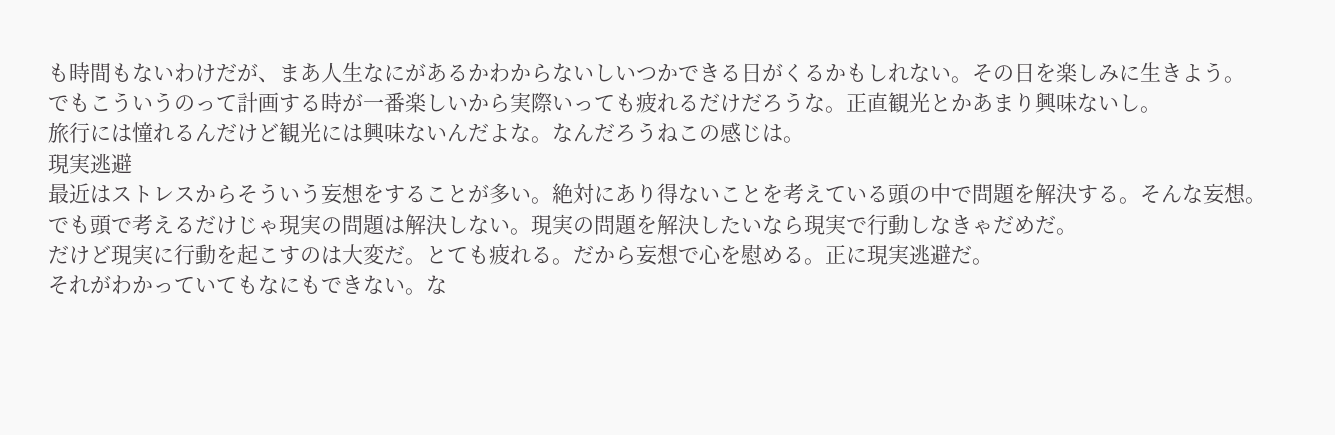も時間もないわけだが、まあ人生なにがあるかわからないしいつかできる日がくるかもしれない。その日を楽しみに生きよう。
でもこういうのって計画する時が一番楽しいから実際いっても疲れるだけだろうな。正直観光とかあまり興味ないし。
旅行には憧れるんだけど観光には興味ないんだよな。なんだろうねこの感じは。
現実逃避
最近はストレスからそういう妄想をすることが多い。絶対にあり得ないことを考えている頭の中で問題を解決する。そんな妄想。
でも頭で考えるだけじゃ現実の問題は解決しない。現実の問題を解決したいなら現実で行動しなきゃだめだ。
だけど現実に行動を起こすのは大変だ。とても疲れる。だから妄想で心を慰める。正に現実逃避だ。
それがわかっていてもなにもできない。な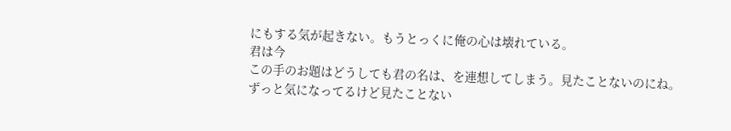にもする気が起きない。もうとっくに俺の心は壊れている。
君は今
この手のお題はどうしても君の名は、を連想してしまう。見たことないのにね。
ずっと気になってるけど見たことない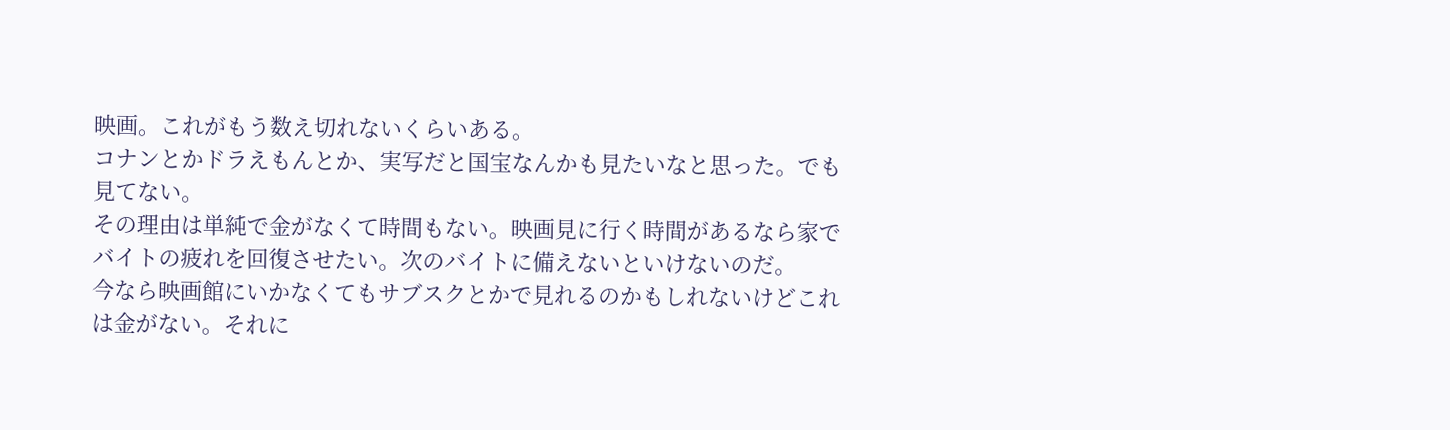映画。これがもう数え切れないくらいある。
コナンとかドラえもんとか、実写だと国宝なんかも見たいなと思った。でも見てない。
その理由は単純で金がなくて時間もない。映画見に行く時間があるなら家でバイトの疲れを回復させたい。次のバイトに備えないといけないのだ。
今なら映画館にいかなくてもサブスクとかで見れるのかもしれないけどこれは金がない。それに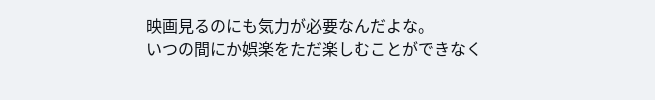映画見るのにも気力が必要なんだよな。
いつの間にか娯楽をただ楽しむことができなく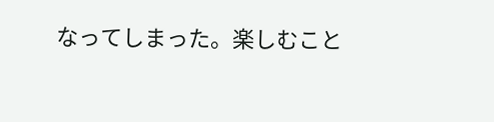なってしまった。楽しむこと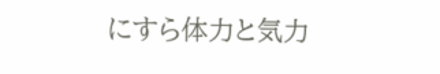にすら体力と気力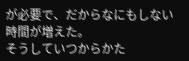が必要で、だからなにもしない時間が増えた。
そうしていつからかた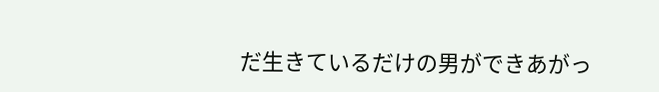だ生きているだけの男ができあがっ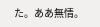た。ああ無情。